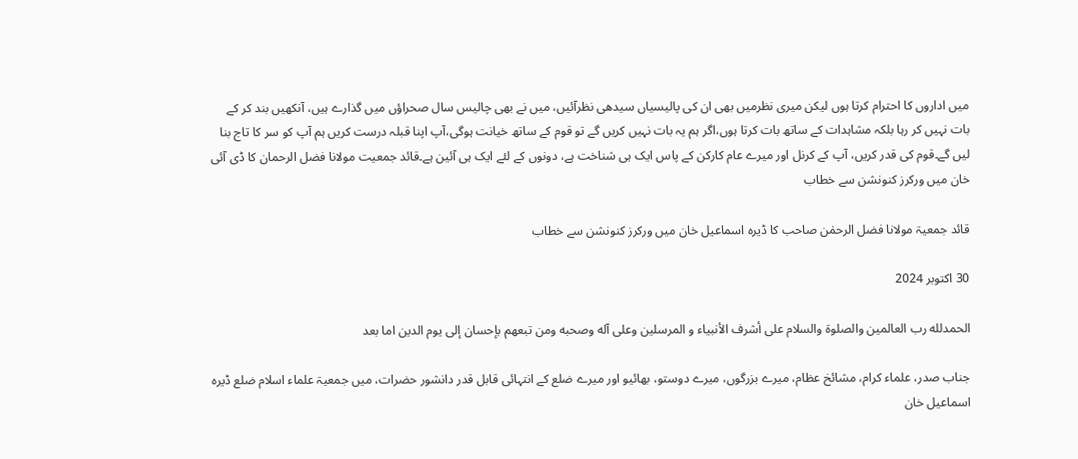میں اداروں کا احترام کرتا ہوں لیکن میری نظرمیں بھی ان کی پالیسیاں سیدھی نظرآئیں، میں نے بھی چالیس سال صحراؤں میں گذارے ہیں، آنکھیں بند کر کے بات نہیں کر رہا بلکہ مشاہدات کے ساتھ بات کرتا ہوں،اگر ہم یہ بات نہیں کریں گے تو قوم کے ساتھ خیانت ہوگی،آپ اپنا قبلہ درست کریں ہم آپ کو سر کا تاج بنا لیں گے۔قوم کی قدر کریں، آپ کے کرنل اور میرے عام کارکن کے پاس ایک ہی شناخت ہے، دونوں کے لئے ایک ہی آئین ہے۔قائد جمعیت مولانا فضل الرحمان کا ڈی آئی خان میں ورکرز کنونشن سے خطاب

قائد جمعیۃ مولانا فضل الرحمٰن صاحب کا ڈیرہ اسماعیل خان میں ورکرز کنونشن سے خطاب

30 اکتوبر 2024

الحمدلله رب العالمین والصلوۃ والسلام علی أشرف الأنبیاء و المرسلین وعلی آله وصحبه ومن تبعهم بإحسان إلی یوم الدین اما بعد

جناب صدر، علماء کرام، مشائخ عظام، میرے بزرگوں، میرے دوستو، بھائیو اور میرے ضلع کے انتہائی قابل قدر دانشور حضرات، میں جمعیۃ علماء اسلام ضلع ڈیرہ اسماعیل خان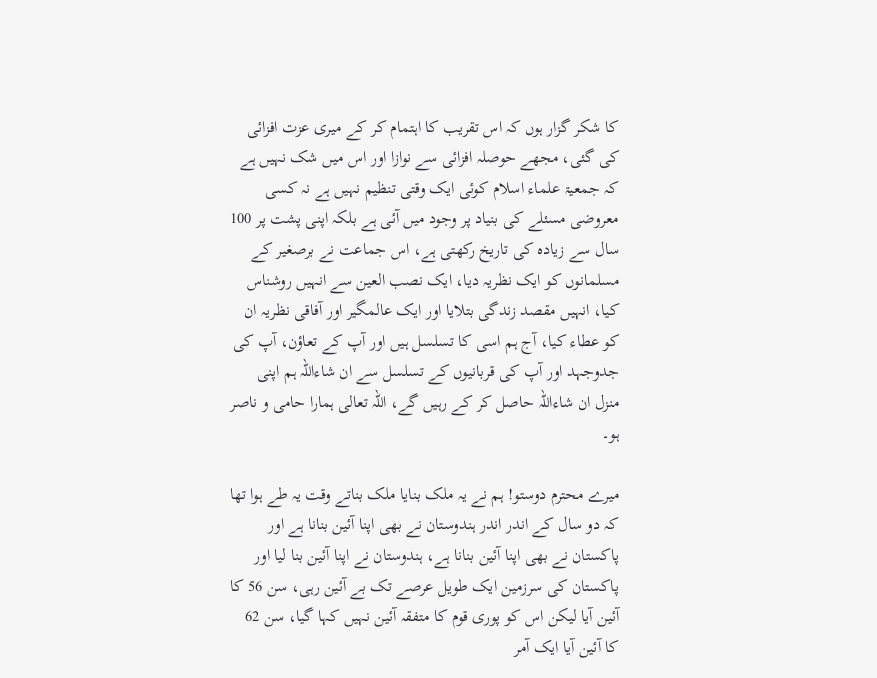کا شکر گزار ہوں کہ اس تقریب کا اہتمام کر کے میری عزت افزائی کی گئی، مجھے حوصلہ افزائی سے نوازا اور اس میں شک نہیں ہے کہ جمعیۃ علماء اسلام کوئی ایک وقتی تنظیم نہیں ہے نہ کسی معروضی مسئلے کی بنیاد پر وجود میں آئی ہے بلکہ اپنی پشت پر 100 سال سے زیادہ کی تاریخ رکھتی ہے، اس جماعت نے برصغیر کے مسلمانوں کو ایک نظریہ دیا، ایک نصب العین سے انہیں روشناس کیا، انہیں مقصد زندگی بتلایا اور ایک عالمگیر اور آفاقی نظریہ ان کو عطاء کیا، آج ہم اسی کا تسلسل ہیں اور آپ کے تعاؤن، آپ کی جدوجہد اور آپ کی قربانیوں کے تسلسل سے ان شاءاللہ ہم اپنی منزل ان شاءاللہ حاصل کر کے رہیں گے، اللہ تعالی ہمارا حامی و ناصر ہو۔

میرے محترم دوستو! ہم نے یہ ملک بنایا ملک بناتے وقت یہ طے ہوا تھا کہ دو سال کے اندر اندر ہندوستان نے بھی اپنا آئین بنانا ہے اور پاکستان نے بھی اپنا آئین بنانا ہے، ہندوستان نے اپنا آئین بنا لیا اور پاکستان کی سرزمین ایک طویل عرصے تک بے آئین رہی، سن 56 کا آئین آیا لیکن اس کو پوری قوم کا متفقہ آئین نہیں کہا گیا، سن 62 کا آئین آیا ایک آمر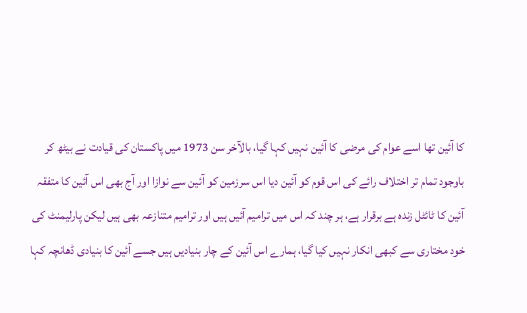کا آئین تھا اسے عوام کی مرضی کا آئین نہیں کہا گیا، بالآخر سن 1973 میں پاکستان کی قیادت نے بیٹھ کر باوجود تمام تر اختلاف رائے کی اس قوم کو آئین دیا اس سرزمین کو آئین سے نوازا اور آج بھی اس آئین کا متفقہ آئین کا ٹائٹل زندہ ہے برقرار ہے، ہر چند کہ اس میں ترامیم آئیں ہیں اور ترامیم متنازعہ بھی ہیں لیکن پارلیمنٹ کی خود مختاری سے کبھی انکار نہیں کیا گیا، ہمارے اس آئین کے چار بنیادیں ہیں جسے آئین کا بنیادی ڈھانچہ کہا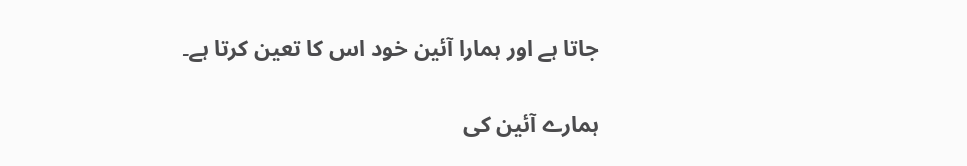جاتا ہے اور ہمارا آئین خود اس کا تعین کرتا ہے۔

ہمارے آئین کی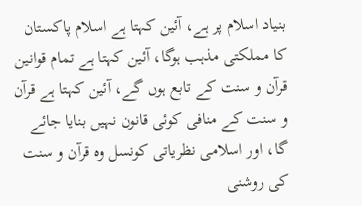بنیاد اسلام پر ہے، آئین کہتا ہے اسلام پاکستان کا مملکتی مذہب ہوگا، آئین کہتا ہے تمام قوانین قرآن و سنت کے تابع ہوں گے، آئین کہتا ہے قرآن و سنت کے منافی کوئی قانون نہیں بنایا جائے گا، اور اسلامی نظریاتی کونسل وہ قرآن و سنت کی روشنی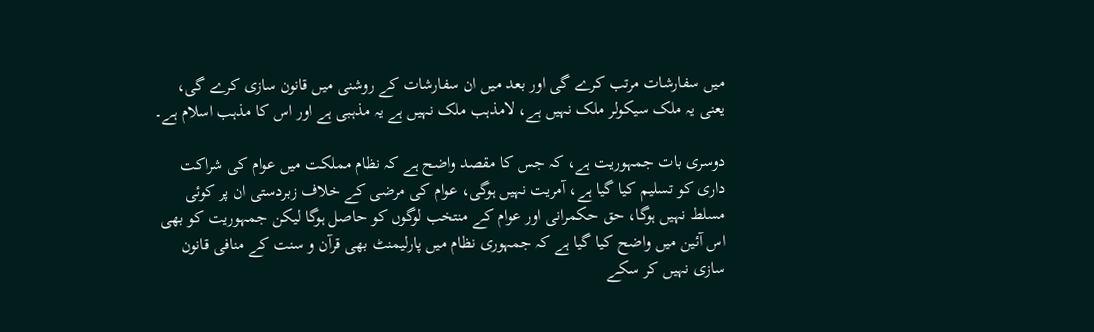میں سفارشات مرتب کرے گی اور بعد میں ان سفارشات کے روشنی میں قانون سازی کرے گی، یعنی یہ ملک سیکولر ملک نہیں ہے، لامذہب ملک نہیں ہے یہ مذہبی ہے اور اس کا مذہب اسلام ہے۔

دوسری بات جمہوریت ہے، کہ جس کا مقصد واضح ہے کہ نظام مملکت میں عوام کی شراکت داری کو تسلیم کیا گیا ہے، آمریت نہیں ہوگی، عوام کی مرضی کے خلاف زبردستی ان پر کوئی مسلط نہیں ہوگا، حق حکمرانی اور عوام کے منتخب لوگوں کو حاصل ہوگا لیکن جمہوریت کو بھی اس آئین میں واضح کیا گیا ہے کہ جمہوری نظام میں پارلیمنٹ بھی قرآن و سنت کے منافی قانون سازی نہیں کر سکے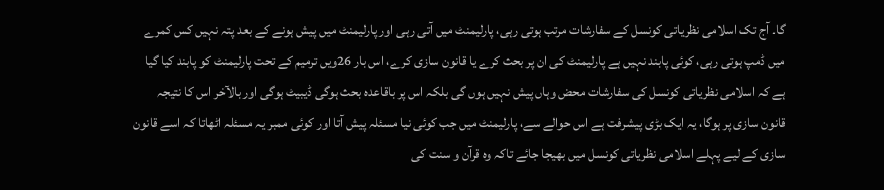گا۔ آج تک اسلامی نظریاتی کونسل کے سفارشات مرتب ہوتی رہی، پارلیمنٹ میں آتی رہی اور پارلیمنٹ میں پیش ہونے کے بعد پتہ نہیں کس کمرے میں ڈمپ ہوتی رہی، کوئی پابند نہیں ہے پارلیمنٹ کی ان پر بحث کرے یا قانون سازی کرے، اس بار 26ویں ترمیم کے تحت پارلیمنٹ کو پابند کیا گیا ہے کہ اسلامی نظریاتی کونسل کی سفارشات محض وہاں پیش نہیں ہوں گی بلکہ اس پر باقاعدہ بحث ہوگی ڈیبیٹ ہوگی اور بالآخر اس کا نتیجہ قانون سازی پر ہوگا، یہ ایک بڑی پیشرفت ہے اس حوالے سے، پارلیمنٹ میں جب کوئی نیا مسئلہ پیش آتا اور کوئی ممبر یہ مسئلہ اٹھاتا کہ اسے قانون سازی کے لیے پہلے اسلامی نظریاتی کونسل میں بھیجا جائے تاکہ وہ قرآن و سنت کی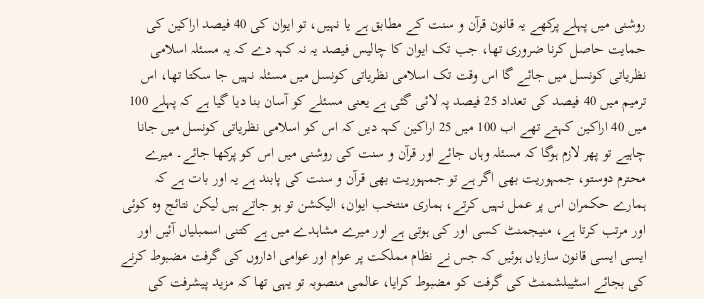روشنی میں پہلے پرکھے یہ قانون قرآن و سنت کے مطابق ہے یا نہیں، تو ایوان کی 40 فیصد اراکین کی حمایت حاصل کرنا ضروری تھا، جب تک ایوان کا چالیس فیصد یہ نہ کہہ دے کہ یہ مسئلہ اسلامی نظریاتی کونسل میں جائے گا اس وقت تک اسلامی نظریاتی کونسل میں مسئلہ نہیں جا سکتا تھا، اس ترمیم میں 40 فیصد کی تعداد 25 فیصد پہ لائی گئی ہے یعنی مسئلے کو آسان بنا دیا گیا ہے کہ پہلے 100 میں 40 اراکین کہتے تھے اب 100 میں 25 اراکین کہہ دیں کہ اس کو اسلامی نظریاتی کونسل میں جانا چاہیے تو پھر لازم ہوگا کہ مسئلہ وہاں جائے اور قرآن و سنت کی روشنی میں اس کو پرکھا جائے۔ میرے محترم دوستو، جمہوریت بھی اگر ہے تو جمہوریت بھی قرآن و سنت کی پابند ہے یہ اور بات ہے کہ ہمارے حکمران اس پر عمل نہیں کرتے، ہماری منتخب ایوان، الیکشن تو ہو جاتے ہیں لیکن نتائج وہ کوئی اور مرتب کرتا ہے، منیجمنٹ کسی اور کی ہوتی ہے اور میرے مشاہدے میں ہے کتنی اسمبلیاں آئیں اور ایسی ایسی قانون سازیاں ہوئیں کہ جس نے نظام مملکت پر عوام اور عوامی اداروں کی گرفت مضبوط کرنے کی بجائے اسٹیبلشمنٹ کی گرفت کو مضبوط کرایا، عالمی منصوبہ تو یہی تھا کہ مزید پیشرفت کی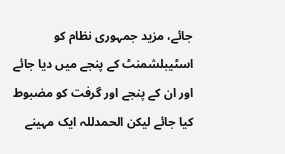جائے، مزید جمہوری نظام کو اسٹیبلشمنٹ کے پنجے میں دیا جائے اور ان کے پنجے اور گرفت کو مضبوط کیا جائے لیکن الحمدللہ ایک مہینے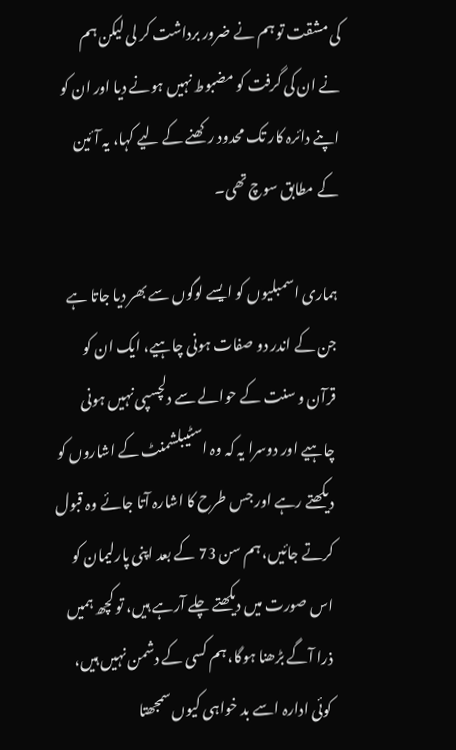کی مشقت تو ہم نے ضرور برداشت کر لی لیکن ہم نے ان کی گرفت کو مضبوط نہیں ہونے دیا اور ان کو اپنے دائرہ کار تک محدود رکھنے کے لیے کہا، یہ آئین کے مطابق سوچ تھی۔

ہماری اسمبلیوں کو ایسے لوگوں سے بھر دیا جاتا ہے جن کے اندر دو صفات ہونی چاہیے، ایک ان کو قرآن و سنت کے حوالے سے دلچسپی نہیں ہونی چاہیے اور دوسرا یہ کہ وہ اسٹیبلشمنٹ کے اشاروں کو دیکھتے رہے اور جس طرح کا اشارہ آتا جائے وہ قبول کرتے جائیں، ہم سن 73 کے بعد اپنی پارلیمان کو اس صورت میں دیکھتے چلے آرہے ہیں، تو کچھ ہمیں ذرا آگے بڑھنا ہوگا، ہم کسی کے دشمن نہیں ہیں، کوئی ادارہ اسے بد خواہی کیوں سمجھتا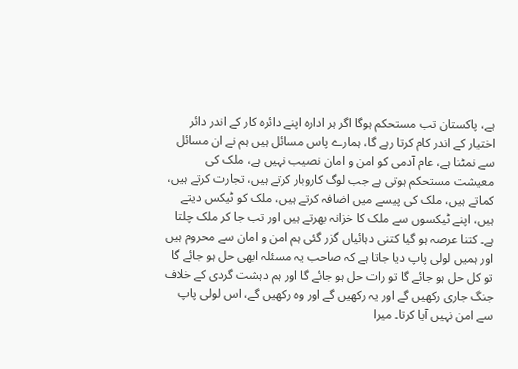ہے، پاکستان تب مستحکم ہوگا اگر ہر ادارہ اپنے دائرہ کار کے اندر دائر اختیار کے اندر کام کرتا رہے گا، ہمارے پاس مسائل ہیں ہم نے ان مسائل سے نمٹنا ہے، عام آدمی کو امن و امان نصیب نہیں ہے، ملک کی معیشت مستحکم ہوتی ہے جب لوگ کاروبار کرتے ہیں، تجارت کرتے ہیں، کماتے ہیں، ملک کی پیسے میں اضافہ کرتے ہیں، ملک کو ٹیکس دیتے ہیں، اپنے ٹیکسوں سے ملک کا خزانہ بھرتے ہیں اور تب جا کر ملک چلتا ہے۔ کتنا عرصہ ہو گیا کتنی دہائیاں گزر گئی ہم امن و امان سے محروم ہیں اور ہمیں لولی پاپ دیا جاتا ہے کہ صاحب یہ مسئلہ ابھی حل ہو جائے گا تو کل حل ہو جائے گا تو رات حل ہو جائے گا اور ہم دہشت گردی کے خلاف جنگ جاری رکھیں گے اور یہ رکھیں گے اور وہ رکھیں گے، اس لولی پاپ سے امن نہیں آیا کرتا۔ میرا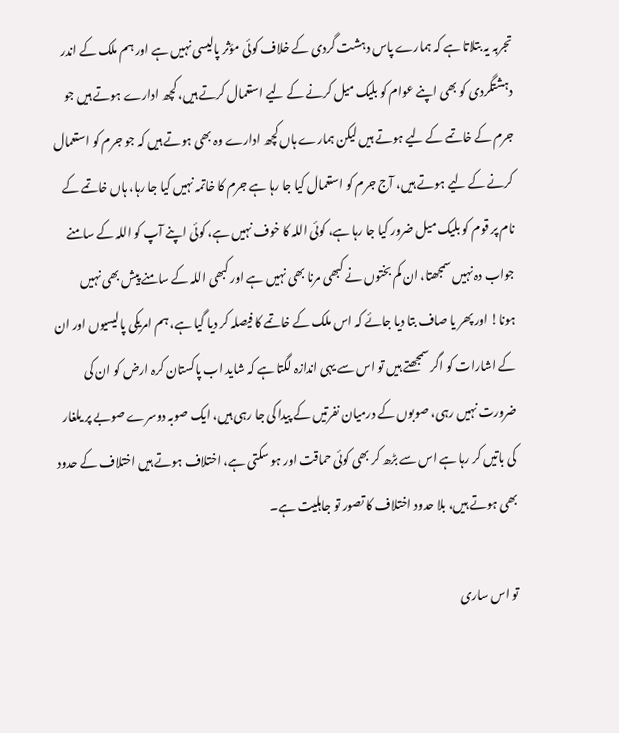تجربہ یہ بتلاتا ہے کہ ہمارے پاس دہشت گردی کے خلاف کوئی مؤثر پالیسی نہیں ہے اور ہم ملک کے اندر دہشتگردی کو بھی اپنے عوام کو بلیک میل کرنے کے لیے استعمال کرتے ہیں، کچھ ادارے ہوتے ہیں جو جرم کے خاتمے کے لیے ہوتے ہیں لیکن ہمارے ہاں کچھ ادارے وہ بھی ہوتے ہیں کہ جو جرم کو استعمال کرنے کے لیے ہوتے ہیں، آج جرم کو استعمال کیا جا رہا ہے جرم کا خاتمہ نہیں کیا جا رہا، ہاں خاتمے کے نام پر قوم کو بلیک میل ضرور کیا جا رہا ہے، کوئی اللہ کا خوف نہیں ہے، کوئی اپنے آپ کو اللہ کے سامنے جواب دہ نہیں سمجھتا، ان کم بختوں نے کبھی مرنا بھی نہیں ہے اور کبھی اللہ کے سامنے پیش بھی نہیں ہونا! اور پھر یا صاف بتا دیا جائے کہ اس ملک کے خاتمے کا فیصلہ کر دیا گیا ہے، ہم امریکی پالیسیوں اور ان کے اشارات کو اگر سمجھتے ہیں تو اس سے یہی اندازہ لگتا ہے کہ شاید اب پاکستان کرہ ارض کو ان کی ضرورت نہیں رہی، صوبوں کے درمیان نفرتیں کے پیدا کی جا رہی ہیں، ایک صوبہ دوسرے صوبے پر یلغار کی باتیں کر رہا ہے اس سے بڑھ کر بھی کوئی حماقت اور ہو سکتی ہے، اختلاف ہوتے ہیں اختلاف کے حدود بھی ہوتے ہیں، بلا حدود اختلاف کا تصور تو جاہلیت ہے۔

تو اس ساری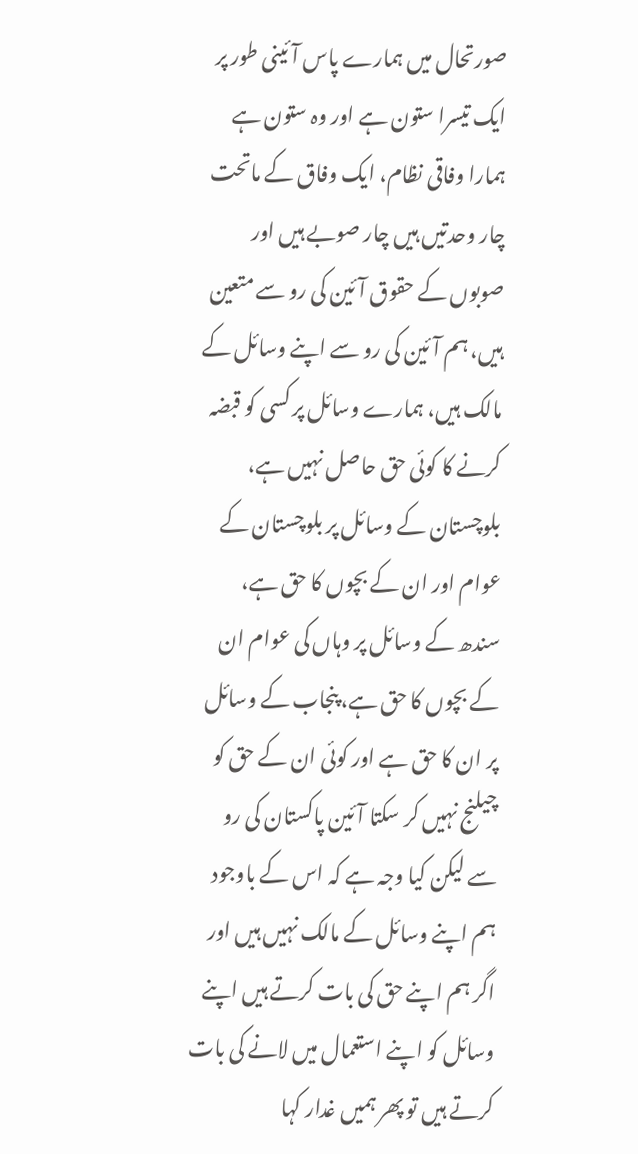صورتحال میں ہمارے پاس آئینی طور پر ایک تیسرا ستون ہے اور وہ ستون ہے ہمارا وفاقی نظام، ایک وفاق کے ماتحت چار وحدتیں ہیں چار صوبے ہیں اور صوبوں کے حقوق آئین کی رو سے متعین ہیں، ہم آئین کی رو سے اپنے وسائل کے مالک ہیں، ہمارے وسائل پر کسی کو قبضہ کرنے کا کوئی حق حاصل نہیں ہے، بلوچستان کے وسائل پر بلوچستان کے عوام اور ان کے بچوں کا حق ہے، سندھ کے وسائل پر وہاں کی عوام ان کے بچوں کا حق ہے، پنجاب کے وسائل پر ان کا حق ہے اور کوئی ان کے حق کو چیلنج نہیں کر سکتا آئین پاکستان کی رو سے لیکن کیا وجہ ہے کہ اس کے باوجود ہم اپنے وسائل کے مالک نہیں ہیں اور اگر ہم اپنے حق کی بات کرتے ہیں اپنے وسائل کو اپنے استعمال میں لانے کی بات کرتے ہیں تو پھر ہمیں غدار کہا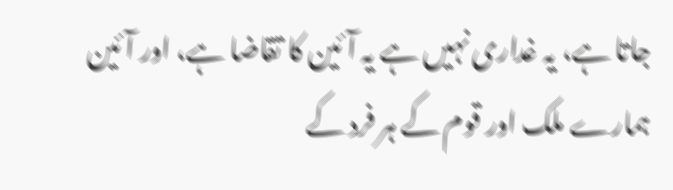جاتا ہے، یہ غداری نہیں ہے یہ آئین کا تقاضا ہے، اور آئین ہمارے ملک اور قوم کے ہر فرد کے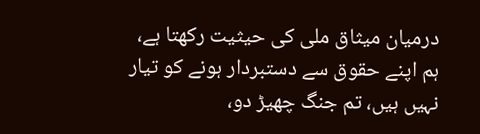درمیان میثاق ملی کی حیثیت رکھتا ہے، ہم اپنے حقوق سے دستبردار ہونے کو تیار نہیں ہیں، تم جنگ چھیڑ دو،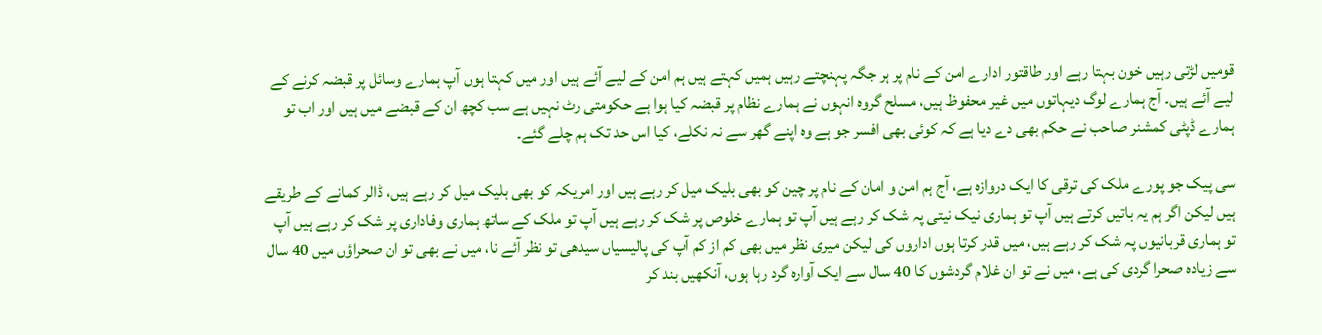قومیں لڑتی رہیں خون بہتا رہے اور طاقتور ادارے امن کے نام پر ہر جگہ پہنچتے رہیں ہمیں کہتے ہیں ہم امن کے لیے آئے ہیں اور میں کہتا ہوں آپ ہمارے وسائل پر قبضہ کرنے کے لیے آئے ہیں۔ آج ہمارے لوگ دیہاتوں میں غیر محفوظ ہیں، مسلح گروہ انہوں نے ہمارے نظام پر قبضہ کیا ہوا ہے حکومتی رٹ نہیں ہے سب کچھ ان کے قبضے میں ہیں اور اب تو ہمارے ڈپٹی کمشنر صاحب نے حکم بھی دے دیا ہے کہ کوئی بھی افسر جو ہے وہ اپنے گھر سے نہ نکلے، کیا اس حد تک ہم چلے گئے۔

سی پیک جو پورے ملک کی ترقی کا ایک دروازہ ہے، آج ہم امن و امان کے نام پر چین کو بھی بلیک میل کر رہے ہیں اور امریکہ کو بھی بلیک میل کر رہے ہیں، ڈالر کمانے کے طریقے ہیں لیکن اگر ہم یہ باتیں کرتے ہیں آپ تو ہماری نیک نیتی پہ شک کر رہے ہیں آپ تو ہمارے خلوص پر شک کر رہے ہیں آپ تو ملک کے ساتھ ہماری وفاداری پر شک کر رہے ہیں آپ تو ہماری قربانیوں پہ شک کر رہے ہیں، میں قدر کرتا ہوں اداروں کی لیکن میری نظر میں بھی کم از کم آپ کی پالیسیاں سیدھی تو نظر آئے نا، میں نے بھی تو ان صحراؤں میں 40 سال سے زیادہ صحرا گردی کی ہے، میں نے تو ان غلام گردشوں کا 40 سال سے ایک آوارہ گرد رہا ہوں، آنکھیں بند کر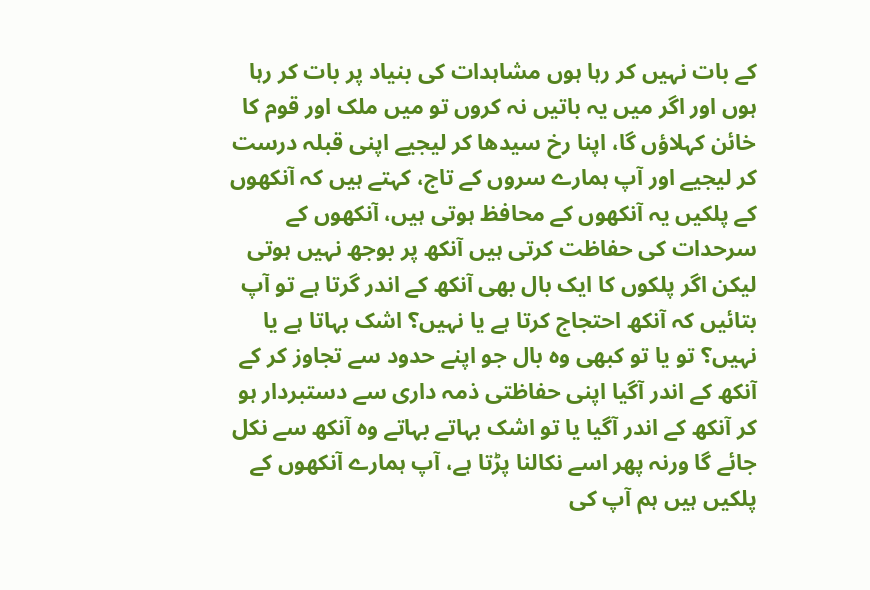کے بات نہیں کر رہا ہوں مشاہدات کی بنیاد پر بات کر رہا ہوں اور اگر میں یہ باتیں نہ کروں تو میں ملک اور قوم کا خائن کہلاؤں گا، اپنا رخ سیدھا کر لیجیے اپنی قبلہ درست کر لیجیے اور آپ ہمارے سروں کے تاج، کہتے ہیں کہ آنکھوں کے پلکیں یہ آنکھوں کے محافظ ہوتی ہیں، آنکھوں کے سرحدات کی حفاظت کرتی ہیں آنکھ پر بوجھ نہیں ہوتی لیکن اگر پلکوں کا ایک بال بھی آنکھ کے اندر گرتا ہے تو آپ بتائیں کہ آنکھ احتجاج کرتا ہے یا نہیں؟ اشک بہاتا ہے یا نہیں؟ تو یا تو کبھی وہ بال جو اپنے حدود سے تجاوز کر کے آنکھ کے اندر آگیا اپنی حفاظتی ذمہ داری سے دستبردار ہو کر آنکھ کے اندر آگیا یا تو اشک بہاتے بہاتے وہ آنکھ سے نکل جائے گا ورنہ پھر اسے نکالنا پڑتا ہے، آپ ہمارے آنکھوں کے پلکیں ہیں ہم آپ کی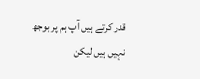قدر کرتے ہیں آپ ہم پر بوجھ نہیں ہیں لیکن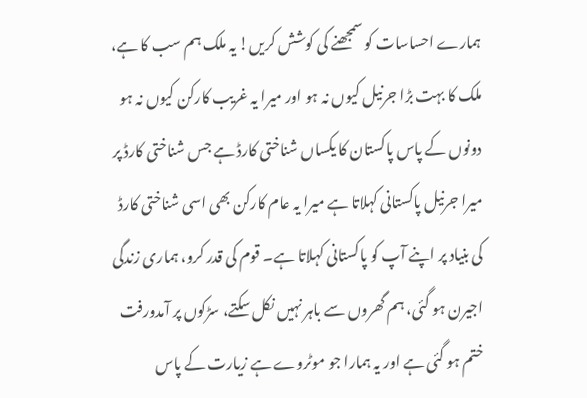ہمارے احساسات کو سمجھنے کی کوشش کریں! یہ ملک ہم سب کا ہے، ملک کا بہت بڑا جرنیل کیوں نہ ہو اور میرا یہ غریب کارکن کیوں نہ ہو دونوں کے پاس پاکستان کا یکساں شناختی کارڈ ہے جس شناختی کارڈ پر میرا جرنیل پاکستانی کہلاتا ہے میرا یہ عام کارکن بھی اسی شناختی کارڈ کی بنیاد پر اپنے آپ کو پاکستانی کہلاتا ہے۔ قوم کی قدر کرو، ہماری زندگی اجیرن ہو گئی، ہم گھروں سے باہر نہیں نکل سکتے، سڑکوں پر آمدورفت ختم ہو گئی ہے اور یہ ہمارا جو موٹروے ہے زیارت کے پاس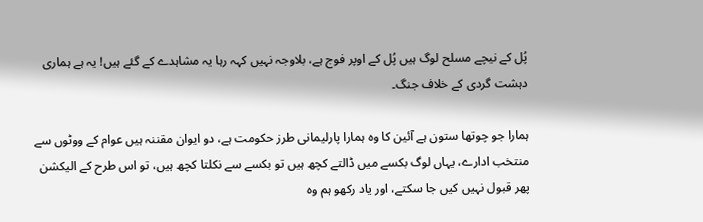پُل کے نیچے مسلح لوگ ہیں پُل کے اوپر فوج ہے، بلاوجہ نہیں کہہ رہا یہ مشاہدے کے گئے ہیں! یہ ہے ہماری دہشت گردی کے خلاف جنگ۔

ہمارا جو چوتھا ستون ہے آئین کا وہ ہمارا پارلیمانی طرز حکومت ہے، دو ایوان مقننہ ہیں عوام کے ووٹوں سے منتخب ادارے، یہاں لوگ بکسے میں ڈالتے کچھ ہیں تو بکسے سے نکلتا کچھ ہیں، تو اس طرح کے الیکشن پھر قبول نہیں کیں جا سکتے، اور یاد رکھو ہم وہ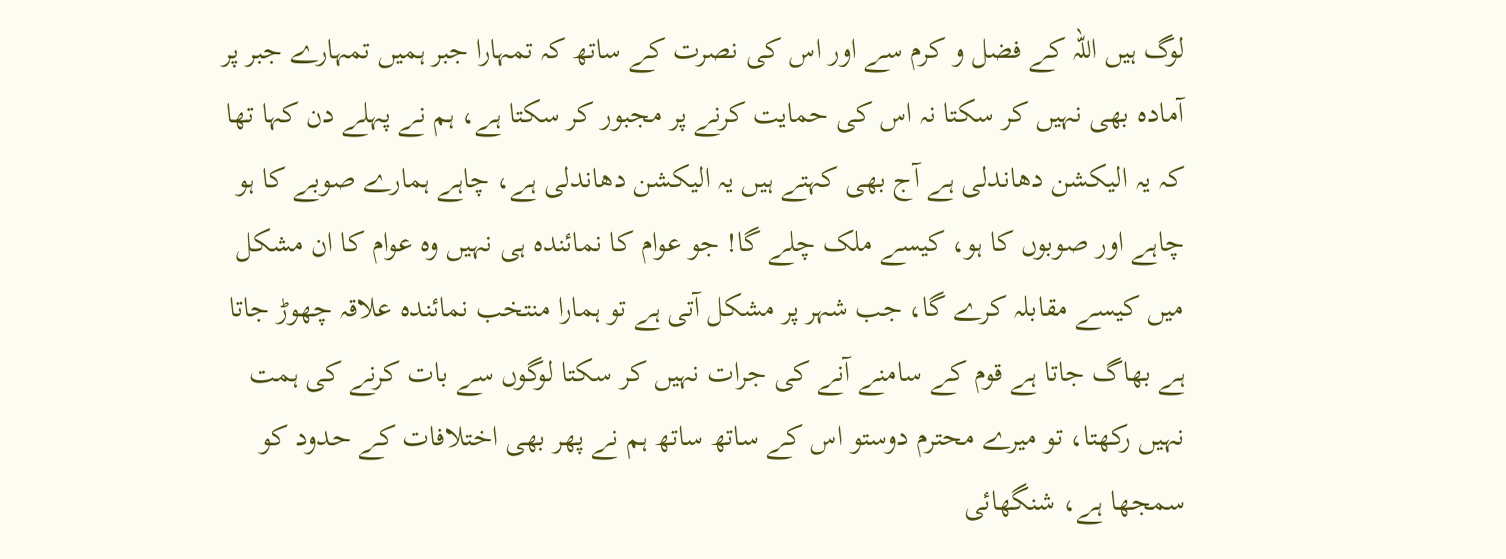لوگ ہیں اللہ کے فضل و کرم سے اور اس کی نصرت کے ساتھ کہ تمہارا جبر ہمیں تمہارے جبر پر آمادہ بھی نہیں کر سکتا نہ اس کی حمایت کرنے پر مجبور کر سکتا ہے، ہم نے پہلے دن کہا تھا کہ یہ الیکشن دھاندلی ہے آج بھی کہتے ہیں یہ الیکشن دھاندلی ہے، چاہے ہمارے صوبے کا ہو چاہے اور صوبوں کا ہو، کیسے ملک چلے گا! جو عوام کا نمائندہ ہی نہیں وہ عوام کا ان مشکل میں کیسے مقابلہ کرے گا، جب شہر پر مشکل آتی ہے تو ہمارا منتخب نمائندہ علاقہ چھوڑ جاتا ہے بھاگ جاتا ہے قوم کے سامنے آنے کی جرات نہیں کر سکتا لوگوں سے بات کرنے کی ہمت نہیں رکھتا، تو میرے محترم دوستو اس کے ساتھ ساتھ ہم نے پھر بھی اختلافات کے حدود کو سمجھا ہے، شنگھائی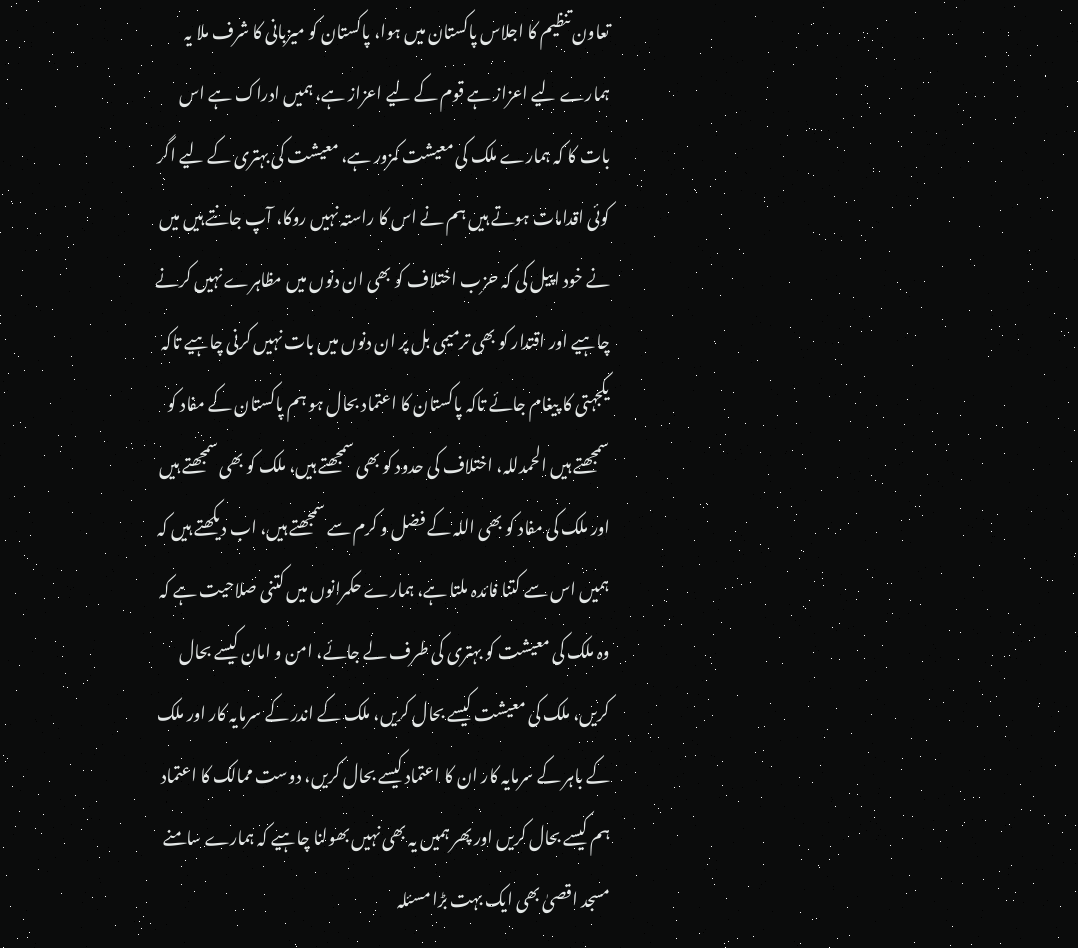تعاون تنظیم کا اجلاس پاکستان میں ہوا، پاکستان کو میزبانی کا شرف ملا یہ ہمارے لیے اعزاز ہے قوم کے لیے اعزاز ہے، ہمیں ادراک ہے اس بات کا کہ ہمارے ملک کی معیشت کمزور ہے، معیشت کی بہتری کے لیے اگر کوئی اقدامات ہوتے ہیں ہم نے اس کا راستہ نہیں روکا، آپ جانتے ہیں میں نے خود اپیل کی کہ حزب اختلاف کو بھی ان دنوں میں مظاہرے نہیں کرنے چاہیے اور اقتدار کو بھی ترمیمی بل پر ان دنوں میں بات نہیں کرنی چاہیے تاکہ یکجہتی کا پیغام جائے تاکہ پاکستان کا اعتماد بحال ہو ہم پاکستان کے مفاد کو سمجھتے ہیں الحمدللہ، اختلاف کی حدود کو بھی سمجھتے ہیں، ملک کو بھی سمجھتے ہیں اور ملک کی مفاد کو بھی اللہ کے فضل و کرم سے سمجھتے ہیں، اب دیکھتے ہیں کہ ہمیں اس سے کتنا فائدہ ملتا ہے، ہمارے حکمرانوں میں کتنی صلاحیت ہے کہ وہ ملک کی معیشت کو بہتری کی طرف لے جائے، امن و امان کیسے بحال کریں، ملک کی معیشت کیسے بحال کریں، ملک کے اندر کے سرمایہ کار اور ملک کے باہر کے سرمایہ کار ان کا اعتماد کیسے بحال کریں، دوست ممالک کا اعتماد ہم کیسے بحال کریں اور پھر ہمیں یہ بھی نہیں بھولنا چاہیے کہ ہمارے سامنے مسجد اقصیٰ بھی ایک بہت بڑا مسئلہ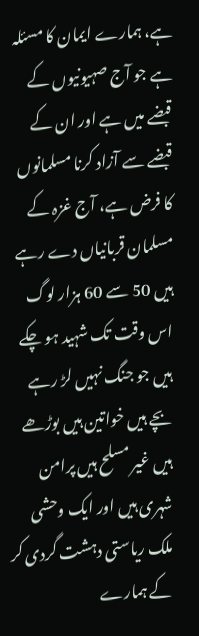ہے، ہمارے ایمان کا مسئلہ ہے جو آج صہیونیوں کے قبضے میں ہے اور ان کے قبضے سے آزاد کرنا مسلمانوں کا فرض ہے، آج غزہ کے مسلمان قربانیاں دے رہے ہیں 50 سے 60 ہزار لوگ اس وقت تک شہید ہو چکے ہیں جو جنگ نہیں لڑ رہے بچے ہیں خواتین ہیں بوڑھے ہیں غیر مسلح ہیں پرامن شہری ہیں اور ایک وحشی ملک ریاستی دہشت گردی کر کے ہمارے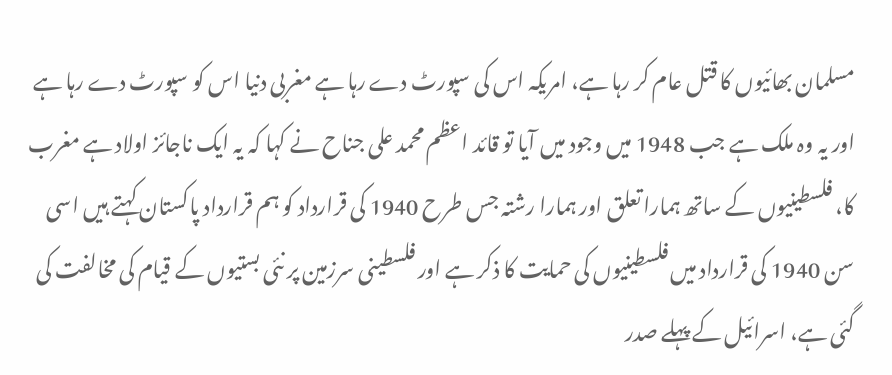مسلمان بھائیوں کا قتل عام کر رہا ہے، امریکہ اس کی سپورٹ دے رہا ہے مغربی دنیا اس کو سپورٹ دے رہا ہے اور یہ وہ ملک ہے جب 1948 میں وجود میں آیا تو قائد اعظم محمد علی جناح نے کہا کہ یہ ایک ناجائز اولاد ہے مغرب کا، فلسطینیوں کے ساتھ ہمارا تعلق اور ہمارا رشتہ جس طرح 1940 کی قرارداد کو ہم قرارداد پاکستان کہتے ہیں اسی سن 1940 کی قرارداد میں فلسطینیوں کی حمایت کا ذکر ہے اور فلسطینی سرزمین پر نئی بستیوں کے قیام کی مخالفت کی گئی ہے، اسرائیل کے پہلے صدر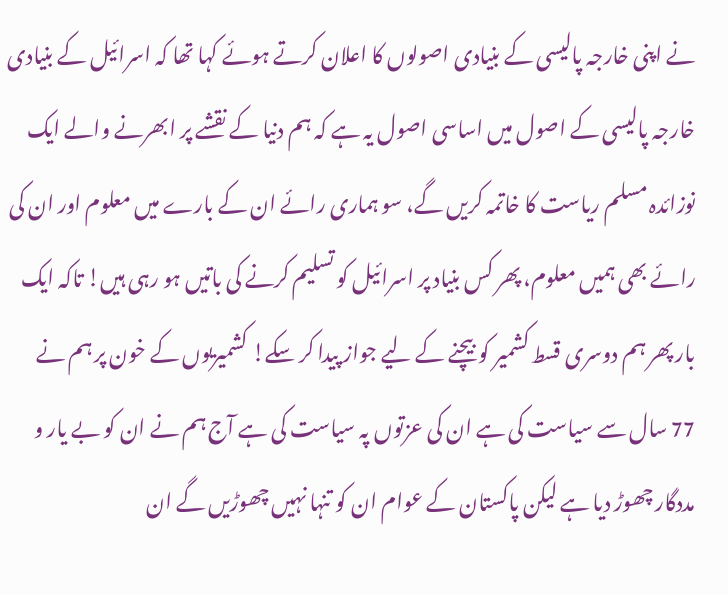نے اپنی خارجہ پالیسی کے بنیادی اصولوں کا اعلان کرتے ہوئے کہا تھا کہ اسرائیل کے بنیادی خارجہ پالیسی کے اصول میں اساسی اصول یہ ہے کہ ہم دنیا کے نقشے پر ابھرنے والے ایک نوزائدہ مسلم ریاست کا خاتمہ کریں گے، سو ہماری رائے ان کے بارے میں معلوم اور ان کی رائے بھی ہمیں معلوم، پھر کس بنیاد پر اسرائیل کو تسلیم کرنے کی باتیں ہو رہی ہیں! تاکہ ایک بار پھر ہم دوسری قسط کشمیر کو بیچنے کے لیے جواز پیدا کر سکے! کشمیریوں کے خون پر ہم نے 77 سال سے سیاست کی ہے ان کی عزتوں پہ سیاست کی ہے آج ہم نے ان کو بے یار و مددگار چھوڑ دیا ہے لیکن پاکستان کے عوام ان کو تنہا نہیں چھوڑیں گے ان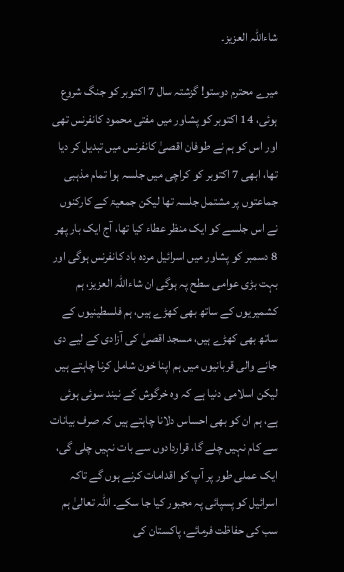شاءاللہ العزیز۔

میرے محترم دوستو! گزشتہ سال 7 اکتوبر کو جنگ شروع ہوئی، 14 اکتوبر کو پشاور میں مفتی محمود کانفرنس تھی اور اس کو ہم نے طوفان اقصیٰ کانفرنس میں تبدیل کر دیا تھا، ابھی 7 اکتوبر کو کراچی میں جلسہ ہوا تمام مذہبی جماعتوں پر مشتمل جلسہ تھا لیکن جمعیۃ کے کارکنوں نے اس جلسے کو ایک منظر عطاء کیا تھا، آج ایک بار پھر 8 دسمبر کو پشاور میں اسرائیل مردہ باد کانفرنس ہوگی اور بہت بڑی عوامی سطح پہ ہوگی ان شاءاللہ العزیز، ہم کشمیریوں کے ساتھ بھی کھڑے ہیں، ہم فلسطینیوں کے ساتھ بھی کھڑے ہیں، مسجد اقصیٰ کی آزادی کے لیے دی جانے والی قربانیوں میں ہم اپنا خون شامل کرنا چاہتے ہیں لیکن اسلامی دنیا ہے کہ وہ خرگوش کے نیند سوئی ہوئی ہے، ہم ان کو بھی احساس دلانا چاہتے ہیں کہ صرف بیانات سے کام نہیں چلے گا، قراردادوں سے بات نہیں چلی گی، ایک عملی طور پر آپ کو اقدامات کرنے ہوں گے تاکہ اسرائیل کو پسپائی پہ مجبور کیا جا سکے۔ اللہ تعالیٰ ہم سب کی حفاظت فرمائے، پاکستان کی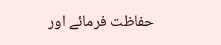حفاظت فرمائے اور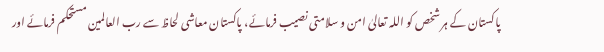پاکستان کے ہر شخص کو اللہ تعالیٰ امن و سلامتی نصیب فرمائے، پاکستان معاشی لحاظ سے رب العالمین مستحکم فرمائے اور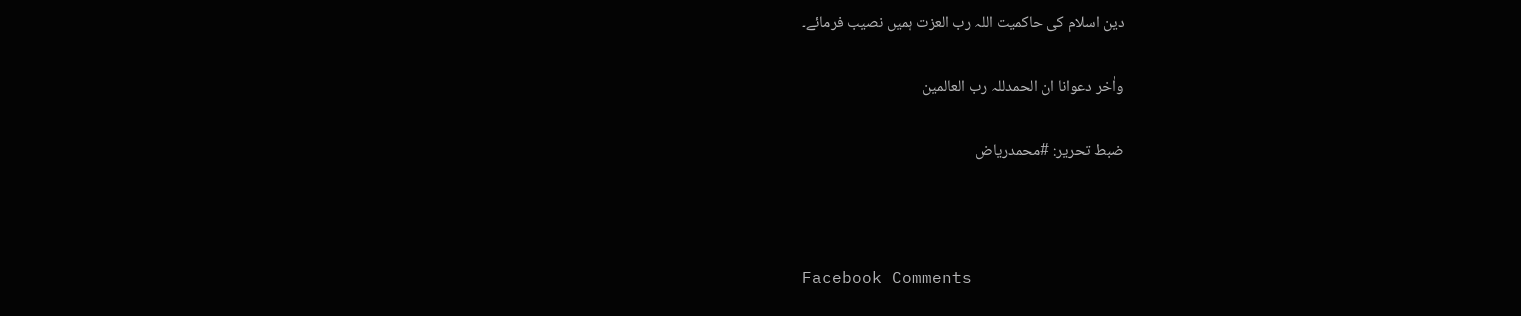دین اسلام کی حاکمیت اللہ رب العزت ہمیں نصیب فرمائے۔

واٰخر دعوانا ان الحمدللہ رب العالمین

ضبط تحریر: #محمدریاض



Facebook Comments